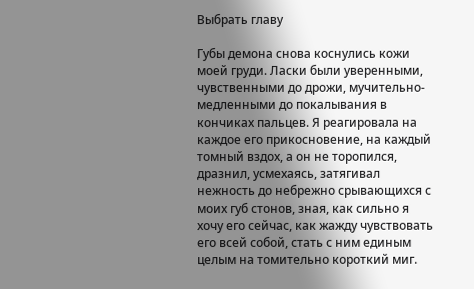Выбрать главу

Губы демона снова коснулись кожи моей груди. Ласки были уверенными, чувственными до дрожи, мучительно-медленными до покалывания в кончиках пальцев. Я реагировала на каждое его прикосновение, на каждый томный вздох, а он не торопился, дразнил, усмехаясь, затягивал нежность до небрежно срывающихся с моих губ стонов, зная, как сильно я хочу его сейчас, как жажду чувствовать его всей собой, стать с ним единым целым на томительно короткий миг.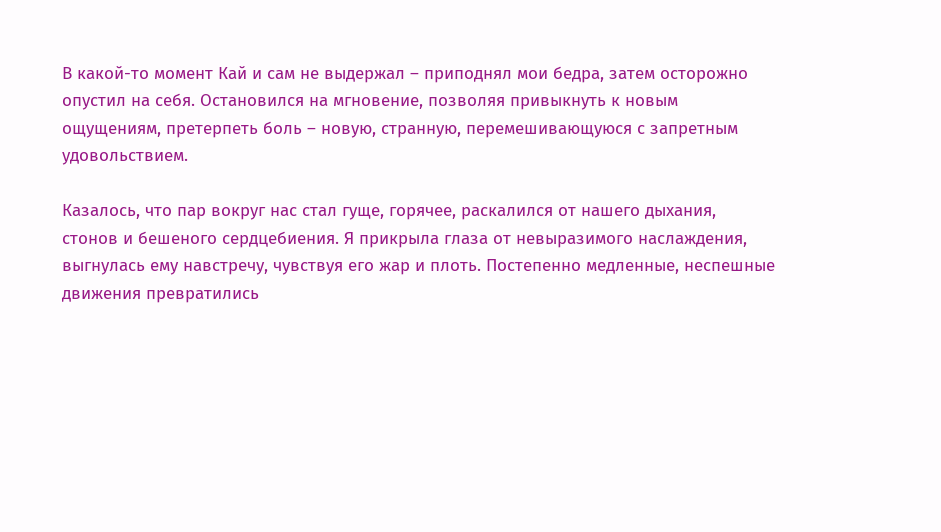В какой-то момент Кай и сам не выдержал – приподнял мои бедра, затем осторожно опустил на себя. Остановился на мгновение, позволяя привыкнуть к новым ощущениям, претерпеть боль – новую, странную, перемешивающуюся с запретным удовольствием.

Казалось, что пар вокруг нас стал гуще, горячее, раскалился от нашего дыхания, стонов и бешеного сердцебиения. Я прикрыла глаза от невыразимого наслаждения, выгнулась ему навстречу, чувствуя его жар и плоть. Постепенно медленные, неспешные движения превратились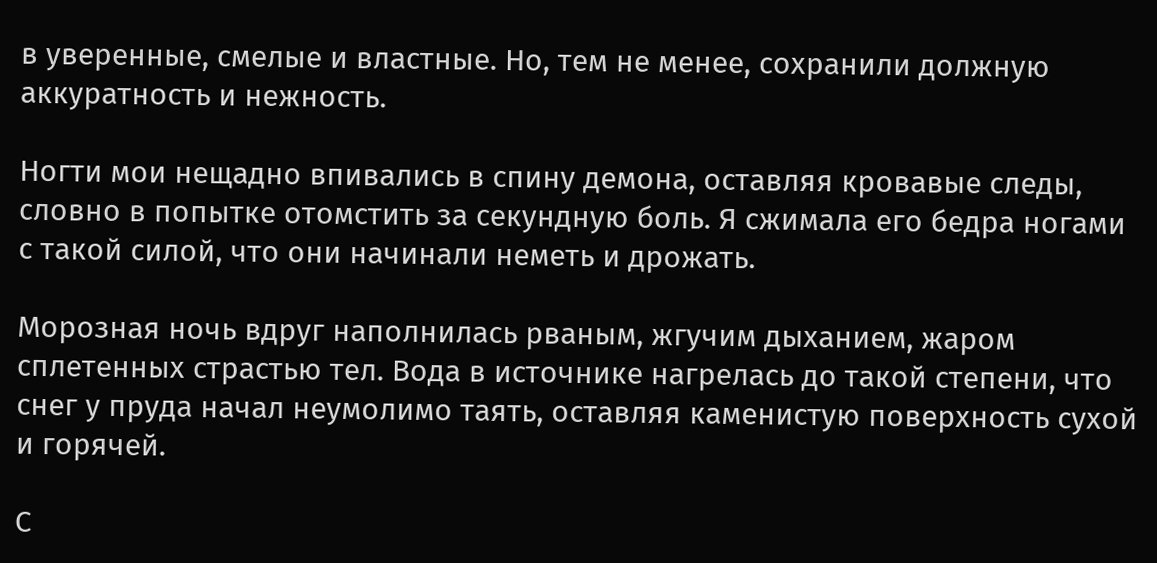в уверенные, смелые и властные. Но, тем не менее, сохранили должную аккуратность и нежность.

Ногти мои нещадно впивались в спину демона, оставляя кровавые следы, словно в попытке отомстить за секундную боль. Я сжимала его бедра ногами с такой силой, что они начинали неметь и дрожать.

Морозная ночь вдруг наполнилась рваным, жгучим дыханием, жаром сплетенных страстью тел. Вода в источнике нагрелась до такой степени, что снег у пруда начал неумолимо таять, оставляя каменистую поверхность сухой и горячей.

С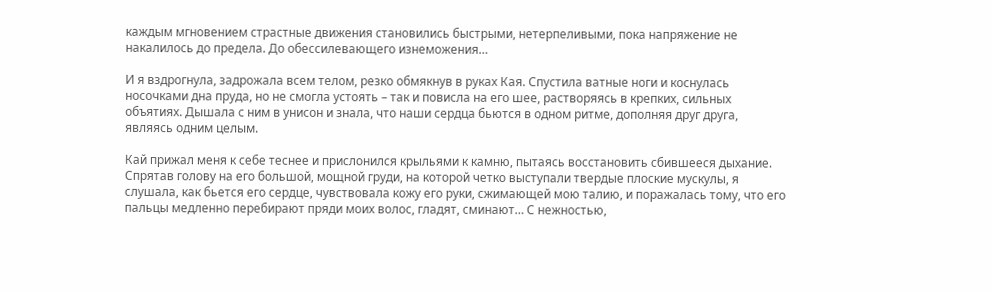каждым мгновением страстные движения становились быстрыми, нетерпеливыми, пока напряжение не накалилось до предела. До обессилевающего изнеможения…

И я вздрогнула, задрожала всем телом, резко обмякнув в руках Кая. Спустила ватные ноги и коснулась носочками дна пруда, но не смогла устоять – так и повисла на его шее, растворяясь в крепких, сильных объятиях. Дышала с ним в унисон и знала, что наши сердца бьются в одном ритме, дополняя друг друга, являясь одним целым.

Кай прижал меня к себе теснее и прислонился крыльями к камню, пытаясь восстановить сбившееся дыхание. Спрятав голову на его большой, мощной груди, на которой четко выступали твердые плоские мускулы, я слушала, как бьется его сердце, чувствовала кожу его руки, сжимающей мою талию, и поражалась тому, что его пальцы медленно перебирают пряди моих волос, гладят, сминают… С нежностью,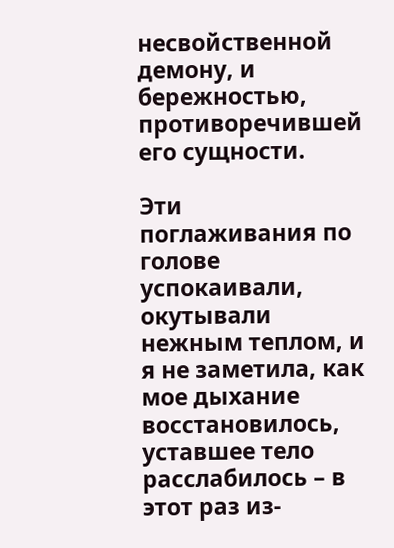несвойственной демону, и бережностью, противоречившей его сущности.

Эти поглаживания по голове успокаивали, окутывали нежным теплом, и я не заметила, как мое дыхание восстановилось, уставшее тело расслабилось – в этот раз из-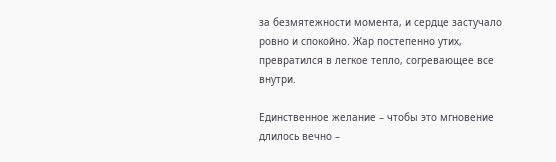за безмятежности момента, и сердце застучало ровно и спокойно. Жар постепенно утих, превратился в легкое тепло, согревающее все внутри.

Единственное желание – чтобы это мгновение длилось вечно –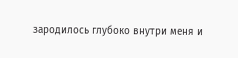зародилось глубоко внутри меня и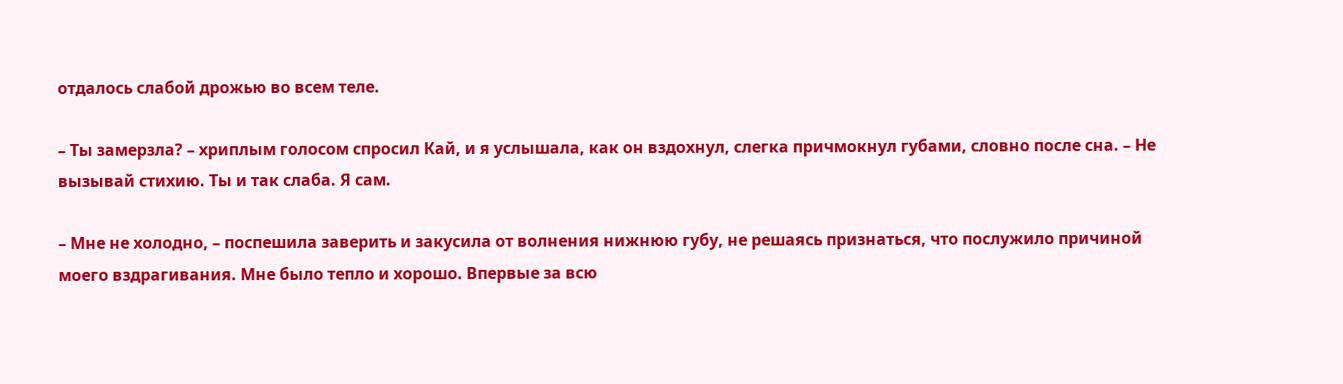отдалось слабой дрожью во всем теле.

– Ты замерзла? – хриплым голосом спросил Кай, и я услышала, как он вздохнул, слегка причмокнул губами, словно после сна. – Не вызывай стихию. Ты и так слаба. Я сам.

– Мне не холодно, – поспешила заверить и закусила от волнения нижнюю губу, не решаясь признаться, что послужило причиной моего вздрагивания. Мне было тепло и хорошо. Впервые за всю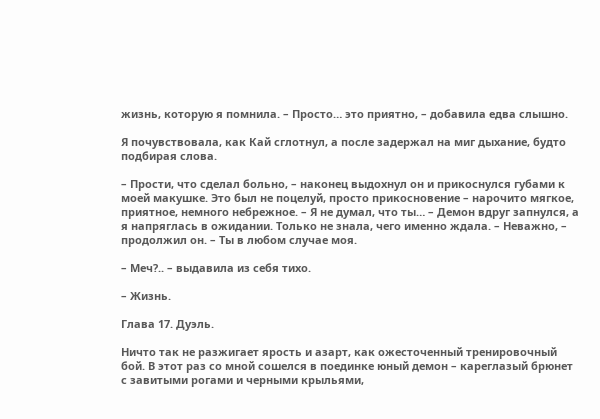жизнь, которую я помнила. – Просто… это приятно, – добавила едва слышно.

Я почувствовала, как Кай сглотнул, а после задержал на миг дыхание, будто подбирая слова.

– Прости, что сделал больно, – наконец выдохнул он и прикоснулся губами к моей макушке. Это был не поцелуй, просто прикосновение – нарочито мягкое, приятное, немного небрежное. – Я не думал, что ты… – Демон вдруг запнулся, а я напряглась в ожидании. Только не знала, чего именно ждала. – Неважно, – продолжил он. – Ты в любом случае моя.

– Меч?.. – выдавила из себя тихо.

– Жизнь.

Глава 17. Дуэль.

Ничто так не разжигает ярость и азарт, как ожесточенный тренировочный бой. В этот раз со мной сошелся в поединке юный демон – кареглазый брюнет с завитыми рогами и черными крыльями,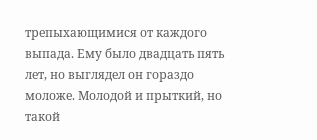трепыхающимися от каждого выпада. Ему было двадцать пять лет, но выглядел он гораздо моложе. Молодой и прыткий, но такой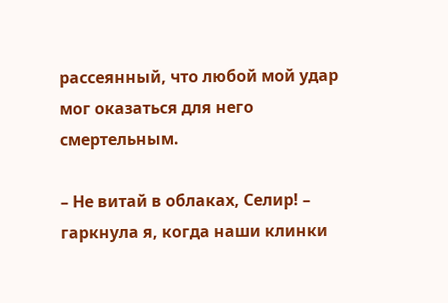рассеянный, что любой мой удар мог оказаться для него смертельным.

– Не витай в облаках, Селир! – гаркнула я, когда наши клинки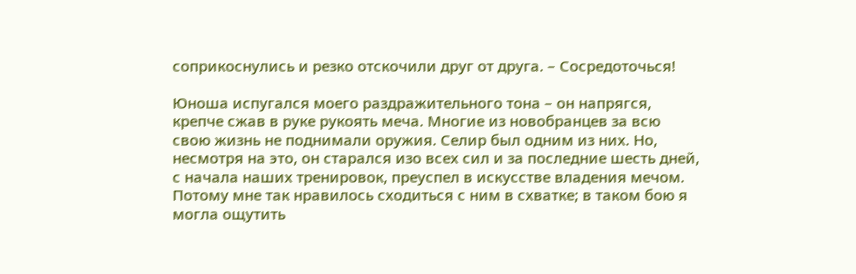соприкоснулись и резко отскочили друг от друга. – Сосредоточься!

Юноша испугался моего раздражительного тона – он напрягся, крепче сжав в руке рукоять меча. Многие из новобранцев за всю свою жизнь не поднимали оружия. Селир был одним из них. Но, несмотря на это, он старался изо всех сил и за последние шесть дней, с начала наших тренировок, преуспел в искусстве владения мечом. Потому мне так нравилось сходиться с ним в схватке; в таком бою я могла ощутить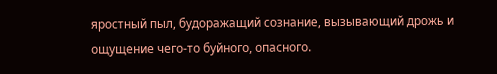яростный пыл, будоражащий сознание, вызывающий дрожь и ощущение чего-то буйного, опасного.